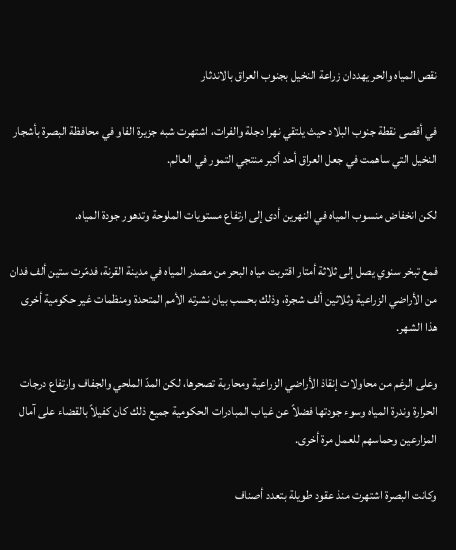نقص المياه والحر يهددان زراعة النخيل بجنوب العراق بالاندثار

في أقصى نقطة جنوب البلاد حيث يلتقي نهرا دجلة والفرات، اشتهرت شبه جزيرة الفاو في محافظة البصرة بأشجار النخيل التي ساهمت في جعل العراق أحد أكبر منتجي التمور في العالم.

لكن انخفاض منسوب المياه في النهرين أدى إلى ارتفاع مستويات الملوحة وتدهور جودة المياه.

فمع تبخر سنوي يصل إلى ثلاثة أمتار اقتربت مياه البحر من مصدر المياه في مدينة القرنة، فدمّرت ستين ألف فدان من الأراضي الزراعية وثلاثين ألف شجرة، وذلك بحسب بيان نشرته الأمم المتحدة ومنظمات غير حكومية أخرى هذا الشهر.

وعلى الرغم من محاولات إنقاذ الأراضي الزراعية ومحاربة تصحرها، لكن المدّ الملحي والجفاف وارتفاع درجات الحرارة وندرة المياه وسوء جودتها فضلاً عن غياب المبادرات الحكومية جميع ذلك كان كفيلاً بالقضاء على آمال المزارعين وحماسهم للعمل مرة أخرى.

وكانت البصرة اشتهرت منذ عقود طويلة بتعدد أصناف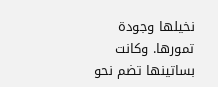نخيلها وجودة تمورها. وكانت بساتينها تضم نحو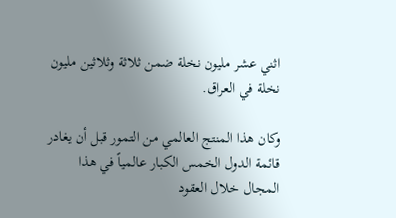اثني عشر مليون نخلة ضمن ثلاثة وثلاثين مليون نخلة في العراق.

وكان هذا المنتج العالمي من التمور قبل أن يغادر قائمة الدول الخمس الكبار عالمياً في هذا المجال خلال العقود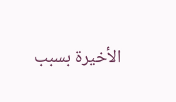الأخيرة بسبب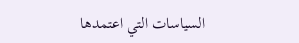السياسات التي اعتمدها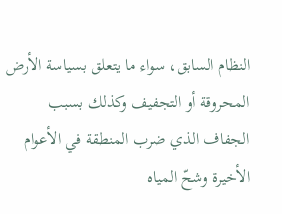النظام السابق، سواء ما يتعلق بسياسة الأرض المحروقة أو التجفيف وكذلك بسبب الجفاف الذي ضرب المنطقة في الأعوام الأخيرة وشحّ المياه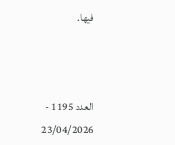فيها.



العدد 1195 - 23/04/2026